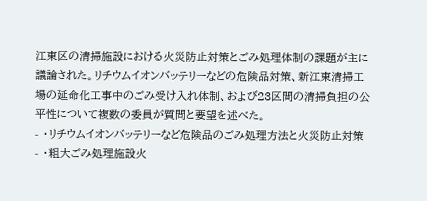江東区の清掃施設における火災防止対策とごみ処理体制の課題が主に議論された。リチウムイオンバッテリーなどの危険品対策、新江東清掃工場の延命化工事中のごみ受け入れ体制、および23区間の清掃負担の公平性について複数の委員が質問と要望を述べた。
- ・リチウムイオンバッテリーなど危険品のごみ処理方法と火災防止対策
- ・粗大ごみ処理施設火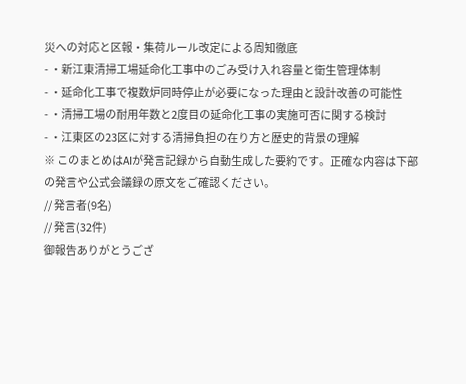災への対応と区報・集荷ルール改定による周知徹底
- ・新江東清掃工場延命化工事中のごみ受け入れ容量と衛生管理体制
- ・延命化工事で複数炉同時停止が必要になった理由と設計改善の可能性
- ・清掃工場の耐用年数と2度目の延命化工事の実施可否に関する検討
- ・江東区の23区に対する清掃負担の在り方と歴史的背景の理解
※ このまとめはAIが発言記録から自動生成した要約です。正確な内容は下部の発言や公式会議録の原文をご確認ください。
// 発言者(9名)
// 発言(32件)
御報告ありがとうござ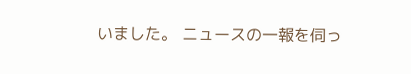いました。 ニュースの一報を伺っ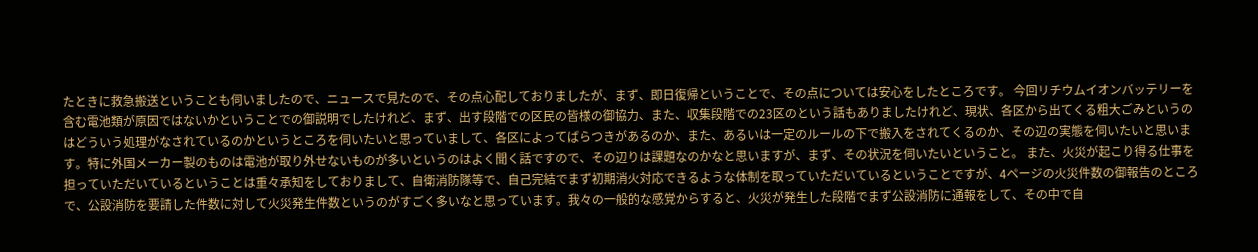たときに救急搬送ということも伺いましたので、ニュースで見たので、その点心配しておりましたが、まず、即日復帰ということで、その点については安心をしたところです。 今回リチウムイオンバッテリーを含む電池類が原因ではないかということでの御説明でしたけれど、まず、出す段階での区民の皆様の御協力、また、収集段階での23区のという話もありましたけれど、現状、各区から出てくる粗大ごみというのはどういう処理がなされているのかというところを伺いたいと思っていまして、各区によってばらつきがあるのか、また、あるいは一定のルールの下で搬入をされてくるのか、その辺の実態を伺いたいと思います。特に外国メーカー製のものは電池が取り外せないものが多いというのはよく聞く話ですので、その辺りは課題なのかなと思いますが、まず、その状況を伺いたいということ。 また、火災が起こり得る仕事を担っていただいているということは重々承知をしておりまして、自衛消防隊等で、自己完結でまず初期消火対応できるような体制を取っていただいているということですが、4ページの火災件数の御報告のところで、公設消防を要請した件数に対して火災発生件数というのがすごく多いなと思っています。我々の一般的な感覚からすると、火災が発生した段階でまず公設消防に通報をして、その中で自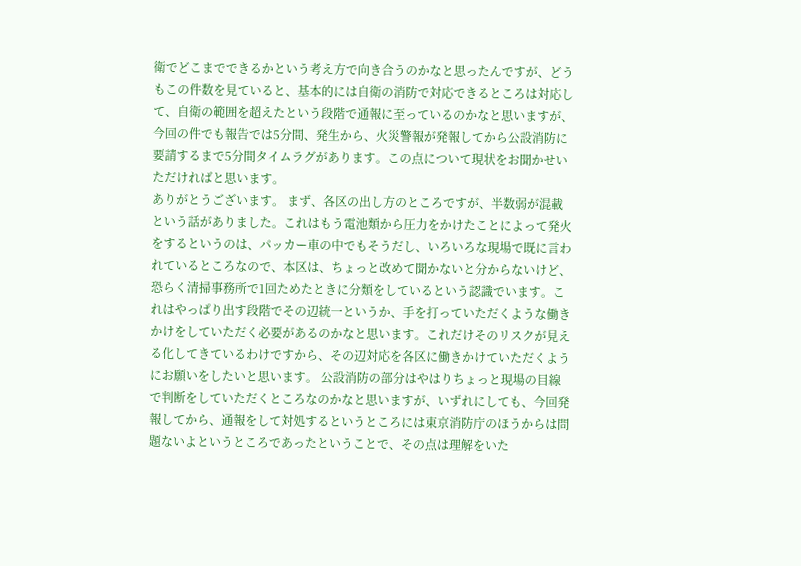衛でどこまでできるかという考え方で向き合うのかなと思ったんですが、どうもこの件数を見ていると、基本的には自衛の消防で対応できるところは対応して、自衛の範囲を超えたという段階で通報に至っているのかなと思いますが、今回の件でも報告では5分間、発生から、火災警報が発報してから公設消防に要請するまで5分間タイムラグがあります。この点について現状をお聞かせいただければと思います。
ありがとうございます。 まず、各区の出し方のところですが、半数弱が混載という話がありました。これはもう電池類から圧力をかけたことによって発火をするというのは、パッカー車の中でもそうだし、いろいろな現場で既に言われているところなので、本区は、ちょっと改めて聞かないと分からないけど、恐らく清掃事務所で1回ためたときに分類をしているという認識でいます。これはやっぱり出す段階でその辺統一というか、手を打っていただくような働きかけをしていただく必要があるのかなと思います。これだけそのリスクが見える化してきているわけですから、その辺対応を各区に働きかけていただくようにお願いをしたいと思います。 公設消防の部分はやはりちょっと現場の目線で判断をしていただくところなのかなと思いますが、いずれにしても、今回発報してから、通報をして対処するというところには東京消防庁のほうからは問題ないよというところであったということで、その点は理解をいた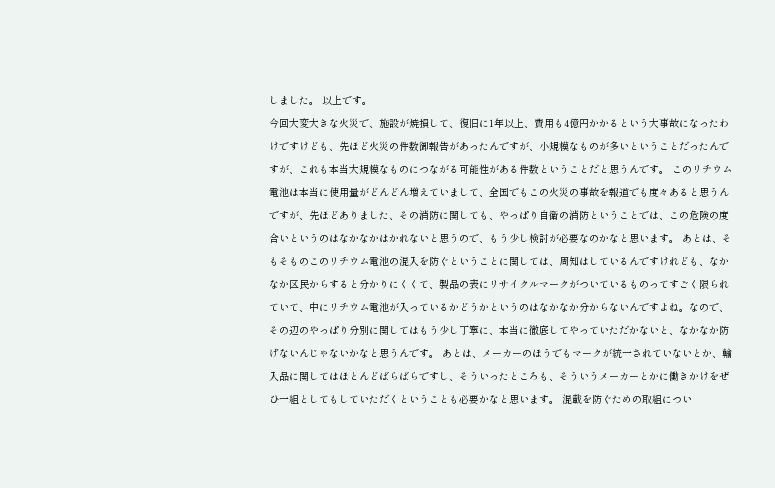しました。 以上です。
今回大変大きな火災で、施設が焼損して、復旧に1年以上、費用も4億円かかるという大事故になったわけですけども、先ほど火災の件数御報告があったんですが、小規模なものが多いということだったんですが、これも本当大規模なものにつながる可能性がある件数ということだと思うんです。 このリチウム電池は本当に使用量がどんどん増えていまして、全国でもこの火災の事故を報道でも度々あると思うんですが、先ほどありました、その消防に関しても、やっぱり自衛の消防ということでは、この危険の度合いというのはなかなかはかれないと思うので、もう少し検討が必要なのかなと思います。 あとは、そもそものこのリチウム電池の混入を防ぐということに関しては、周知はしているんですけれども、なかなか区民からすると分かりにくくて、製品の表にリサイクルマークがついているものってすごく限られていて、中にリチウム電池が入っているかどうかというのはなかなか分からないんですよね。なので、その辺のやっぱり分別に関してはもう少し丁寧に、本当に徹底してやっていただかないと、なかなか防げないんじゃないかなと思うんです。 あとは、メーカーのほうでもマークが統一されていないとか、輸入品に関してはほとんどばらばらですし、そういったところも、そういうメーカーとかに働きかけをぜひ一組としてもしていただくということも必要かなと思います。 混載を防ぐための取組につい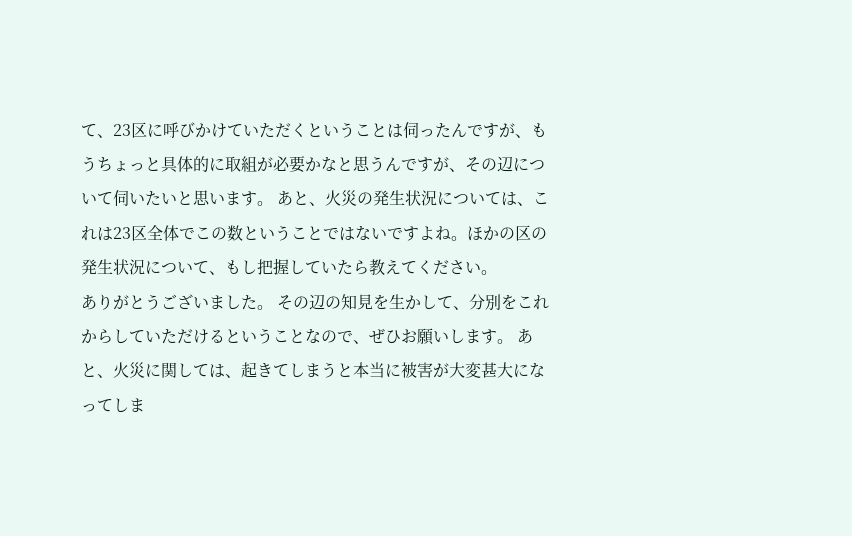て、23区に呼びかけていただくということは伺ったんですが、もうちょっと具体的に取組が必要かなと思うんですが、その辺について伺いたいと思います。 あと、火災の発生状況については、これは23区全体でこの数ということではないですよね。ほかの区の発生状況について、もし把握していたら教えてください。
ありがとうございました。 その辺の知見を生かして、分別をこれからしていただけるということなので、ぜひお願いします。 あと、火災に関しては、起きてしまうと本当に被害が大変甚大になってしま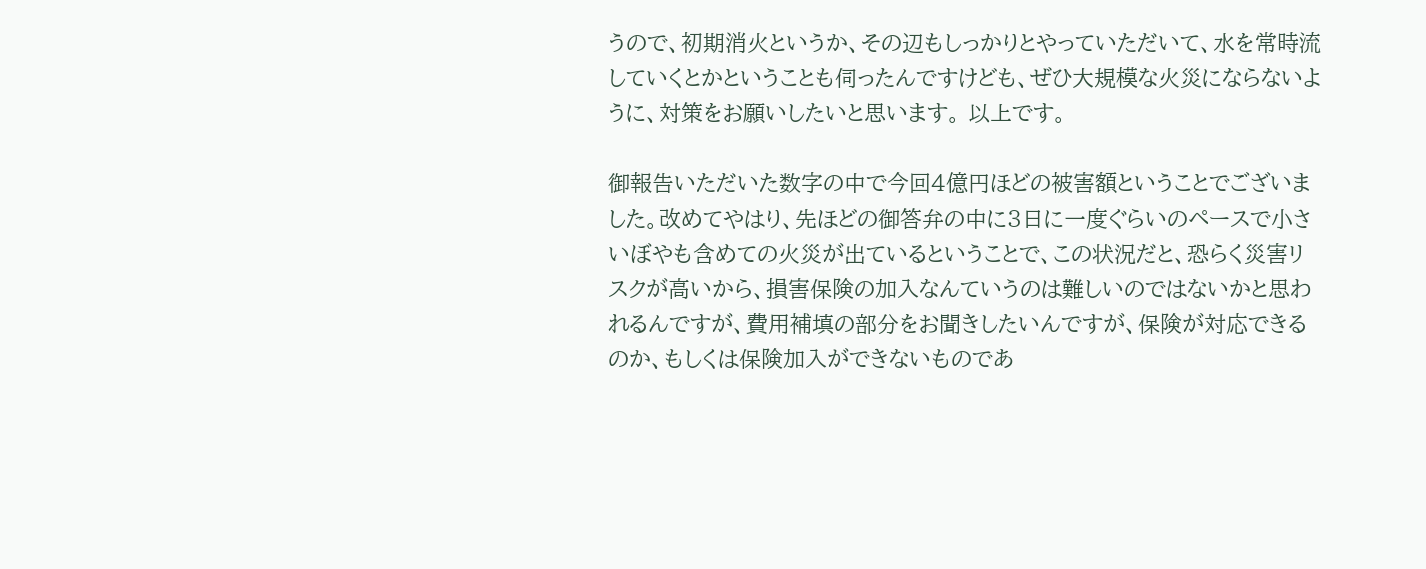うので、初期消火というか、その辺もしっかりとやっていただいて、水を常時流していくとかということも伺ったんですけども、ぜひ大規模な火災にならないように、対策をお願いしたいと思います。 以上です。

御報告いただいた数字の中で今回4億円ほどの被害額ということでございました。改めてやはり、先ほどの御答弁の中に3日に一度ぐらいのペースで小さいぼやも含めての火災が出ているということで、この状況だと、恐らく災害リスクが高いから、損害保険の加入なんていうのは難しいのではないかと思われるんですが、費用補填の部分をお聞きしたいんですが、保険が対応できるのか、もしくは保険加入ができないものであ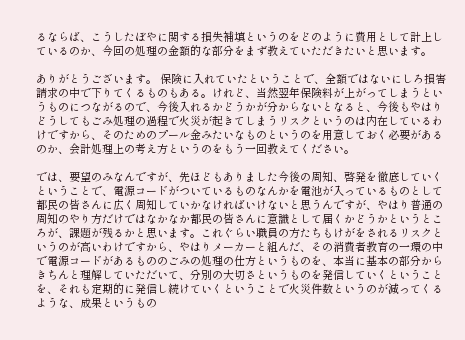るならば、こうしたぼやに関する損失補填というのをどのように費用として計上しているのか、今回の処理の金額的な部分をまず教えていただきたいと思います。

ありがとうございます。 保険に入れていたということで、全額ではないにしろ損害請求の中で下りてくるものもある。けれど、当然翌年保険料が上がってしまうというものにつながるので、今後入れるかどうかが分からないとなると、今後もやはりどうしてもごみ処理の過程で火災が起きてしまうリスクというのは内在しているわけですから、そのためのプール金みたいなものというのを用意しておく必要があるのか、会計処理上の考え方というのをもう一回教えてください。

では、要望のみなんですが、先ほどもありました今後の周知、啓発を徹底していくということで、電源コードがついているものなんかを電池が入っているものとして都民の皆さんに広く周知していかなければいけないと思うんですが、やはり普通の周知のやり方だけではなかなか都民の皆さんに意識として届くかどうかというところが、課題が残るかと思います。これぐらい職員の方たちもけがをされるリスクというのが高いわけですから、やはりメーカーと組んだ、その消費者教育の一環の中で電源コードがあるもののごみの処理の仕方というものを、本当に基本の部分からきちんと理解していただいて、分別の大切さというものを発信していくということを、それも定期的に発信し続けていくということで火災件数というのが減ってくるような、成果というもの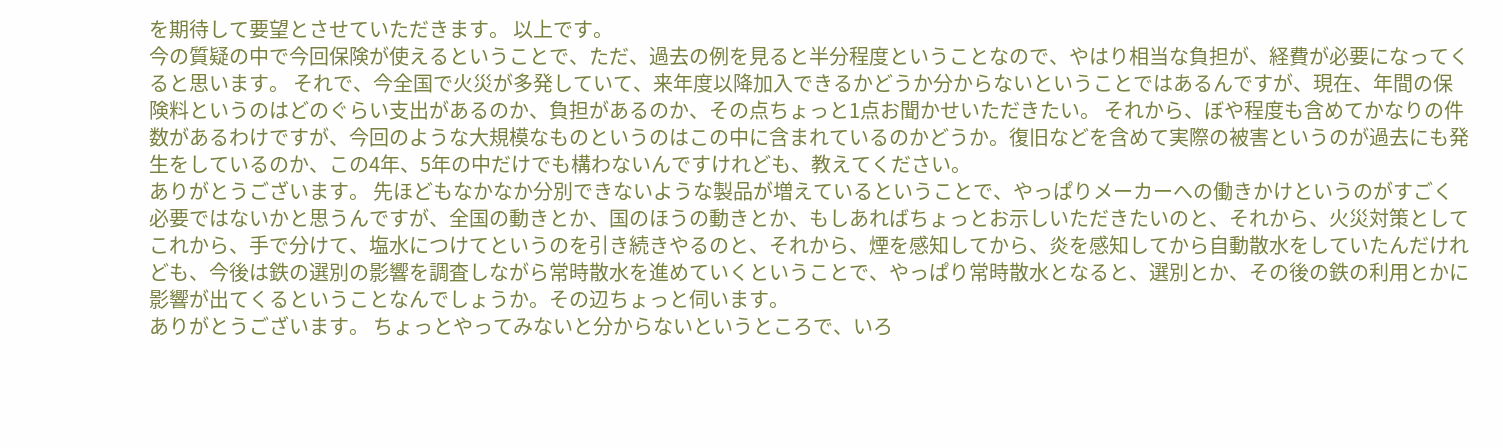を期待して要望とさせていただきます。 以上です。
今の質疑の中で今回保険が使えるということで、ただ、過去の例を見ると半分程度ということなので、やはり相当な負担が、経費が必要になってくると思います。 それで、今全国で火災が多発していて、来年度以降加入できるかどうか分からないということではあるんですが、現在、年間の保険料というのはどのぐらい支出があるのか、負担があるのか、その点ちょっと1点お聞かせいただきたい。 それから、ぼや程度も含めてかなりの件数があるわけですが、今回のような大規模なものというのはこの中に含まれているのかどうか。復旧などを含めて実際の被害というのが過去にも発生をしているのか、この4年、5年の中だけでも構わないんですけれども、教えてください。
ありがとうございます。 先ほどもなかなか分別できないような製品が増えているということで、やっぱりメーカーへの働きかけというのがすごく必要ではないかと思うんですが、全国の動きとか、国のほうの動きとか、もしあればちょっとお示しいただきたいのと、それから、火災対策としてこれから、手で分けて、塩水につけてというのを引き続きやるのと、それから、煙を感知してから、炎を感知してから自動散水をしていたんだけれども、今後は鉄の選別の影響を調査しながら常時散水を進めていくということで、やっぱり常時散水となると、選別とか、その後の鉄の利用とかに影響が出てくるということなんでしょうか。その辺ちょっと伺います。
ありがとうございます。 ちょっとやってみないと分からないというところで、いろ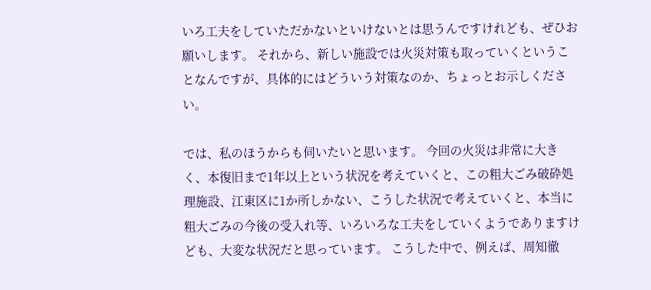いろ工夫をしていただかないといけないとは思うんですけれども、ぜひお願いします。 それから、新しい施設では火災対策も取っていくということなんですが、具体的にはどういう対策なのか、ちょっとお示しください。

では、私のほうからも伺いたいと思います。 今回の火災は非常に大きく、本復旧まで1年以上という状況を考えていくと、この粗大ごみ破砕処理施設、江東区に1か所しかない、こうした状況で考えていくと、本当に粗大ごみの今後の受入れ等、いろいろな工夫をしていくようでありますけども、大変な状況だと思っています。 こうした中で、例えば、周知徹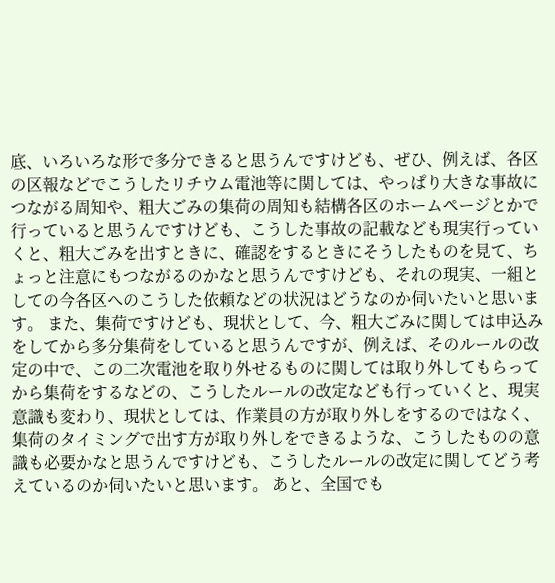底、いろいろな形で多分できると思うんですけども、ぜひ、例えば、各区の区報などでこうしたリチウム電池等に関しては、やっぱり大きな事故につながる周知や、粗大ごみの集荷の周知も結構各区のホームページとかで行っていると思うんですけども、こうした事故の記載なども現実行っていくと、粗大ごみを出すときに、確認をするときにそうしたものを見て、ちょっと注意にもつながるのかなと思うんですけども、それの現実、一組としての今各区へのこうした依頼などの状況はどうなのか伺いたいと思います。 また、集荷ですけども、現状として、今、粗大ごみに関しては申込みをしてから多分集荷をしていると思うんですが、例えば、そのルールの改定の中で、この二次電池を取り外せるものに関しては取り外してもらってから集荷をするなどの、こうしたルールの改定なども行っていくと、現実意識も変わり、現状としては、作業員の方が取り外しをするのではなく、集荷のタイミングで出す方が取り外しをできるような、こうしたものの意識も必要かなと思うんですけども、こうしたルールの改定に関してどう考えているのか伺いたいと思います。 あと、全国でも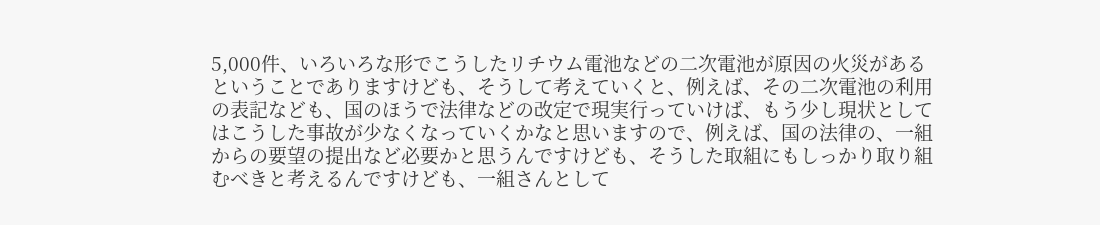5,000件、いろいろな形でこうしたリチウム電池などの二次電池が原因の火災があるということでありますけども、そうして考えていくと、例えば、その二次電池の利用の表記なども、国のほうで法律などの改定で現実行っていけば、もう少し現状としてはこうした事故が少なくなっていくかなと思いますので、例えば、国の法律の、一組からの要望の提出など必要かと思うんですけども、そうした取組にもしっかり取り組むべきと考えるんですけども、一組さんとして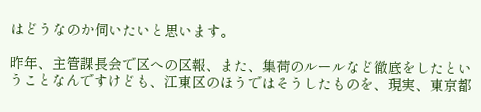はどうなのか伺いたいと思います。

昨年、主管課長会で区への区報、また、集荷のルールなど徹底をしたということなんですけども、江東区のほうではそうしたものを、現実、東京都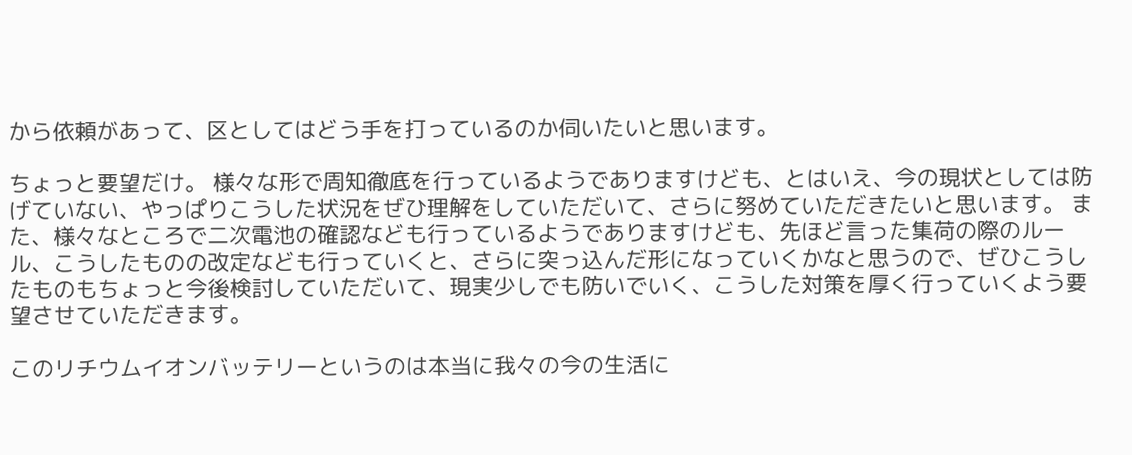から依頼があって、区としてはどう手を打っているのか伺いたいと思います。

ちょっと要望だけ。 様々な形で周知徹底を行っているようでありますけども、とはいえ、今の現状としては防げていない、やっぱりこうした状況をぜひ理解をしていただいて、さらに努めていただきたいと思います。 また、様々なところで二次電池の確認なども行っているようでありますけども、先ほど言った集荷の際のルール、こうしたものの改定なども行っていくと、さらに突っ込んだ形になっていくかなと思うので、ぜひこうしたものもちょっと今後検討していただいて、現実少しでも防いでいく、こうした対策を厚く行っていくよう要望させていただきます。

このリチウムイオンバッテリーというのは本当に我々の今の生活に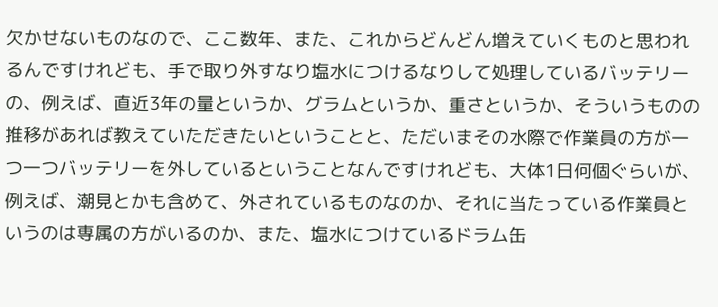欠かせないものなので、ここ数年、また、これからどんどん増えていくものと思われるんですけれども、手で取り外すなり塩水につけるなりして処理しているバッテリーの、例えば、直近3年の量というか、グラムというか、重さというか、そういうものの推移があれば教えていただきたいということと、ただいまその水際で作業員の方が一つ一つバッテリーを外しているということなんですけれども、大体1日何個ぐらいが、例えば、潮見とかも含めて、外されているものなのか、それに当たっている作業員というのは専属の方がいるのか、また、塩水につけているドラム缶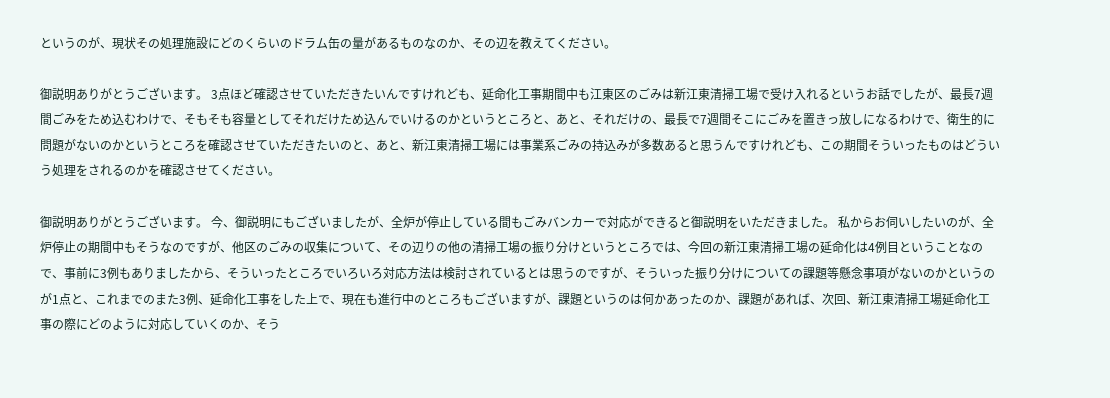というのが、現状その処理施設にどのくらいのドラム缶の量があるものなのか、その辺を教えてください。

御説明ありがとうございます。 3点ほど確認させていただきたいんですけれども、延命化工事期間中も江東区のごみは新江東清掃工場で受け入れるというお話でしたが、最長7週間ごみをため込むわけで、そもそも容量としてそれだけため込んでいけるのかというところと、あと、それだけの、最長で7週間そこにごみを置きっ放しになるわけで、衛生的に問題がないのかというところを確認させていただきたいのと、あと、新江東清掃工場には事業系ごみの持込みが多数あると思うんですけれども、この期間そういったものはどういう処理をされるのかを確認させてください。

御説明ありがとうございます。 今、御説明にもございましたが、全炉が停止している間もごみバンカーで対応ができると御説明をいただきました。 私からお伺いしたいのが、全炉停止の期間中もそうなのですが、他区のごみの収集について、その辺りの他の清掃工場の振り分けというところでは、今回の新江東清掃工場の延命化は4例目ということなので、事前に3例もありましたから、そういったところでいろいろ対応方法は検討されているとは思うのですが、そういった振り分けについての課題等懸念事項がないのかというのが1点と、これまでのまた3例、延命化工事をした上で、現在も進行中のところもございますが、課題というのは何かあったのか、課題があれば、次回、新江東清掃工場延命化工事の際にどのように対応していくのか、そう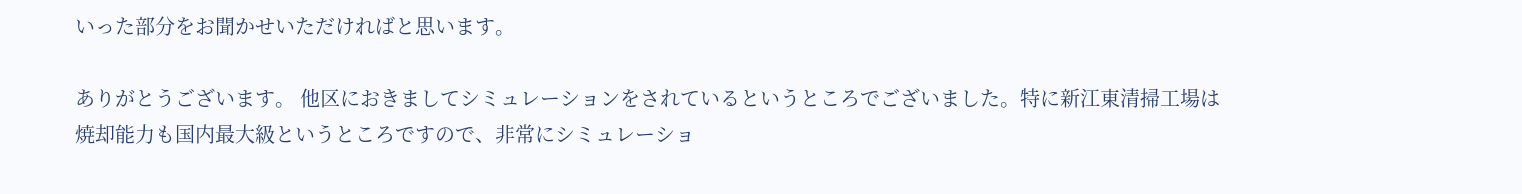いった部分をお聞かせいただければと思います。

ありがとうございます。 他区におきましてシミュレーションをされているというところでございました。特に新江東清掃工場は焼却能力も国内最大級というところですので、非常にシミュレーショ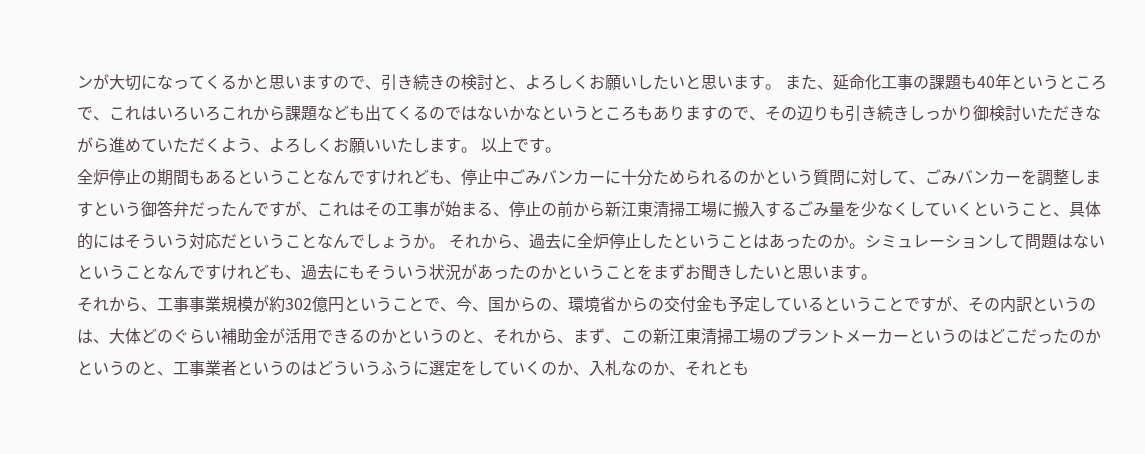ンが大切になってくるかと思いますので、引き続きの検討と、よろしくお願いしたいと思います。 また、延命化工事の課題も40年というところで、これはいろいろこれから課題なども出てくるのではないかなというところもありますので、その辺りも引き続きしっかり御検討いただきながら進めていただくよう、よろしくお願いいたします。 以上です。
全炉停止の期間もあるということなんですけれども、停止中ごみバンカーに十分ためられるのかという質問に対して、ごみバンカーを調整しますという御答弁だったんですが、これはその工事が始まる、停止の前から新江東清掃工場に搬入するごみ量を少なくしていくということ、具体的にはそういう対応だということなんでしょうか。 それから、過去に全炉停止したということはあったのか。シミュレーションして問題はないということなんですけれども、過去にもそういう状況があったのかということをまずお聞きしたいと思います。
それから、工事事業規模が約302億円ということで、今、国からの、環境省からの交付金も予定しているということですが、その内訳というのは、大体どのぐらい補助金が活用できるのかというのと、それから、まず、この新江東清掃工場のプラントメーカーというのはどこだったのかというのと、工事業者というのはどういうふうに選定をしていくのか、入札なのか、それとも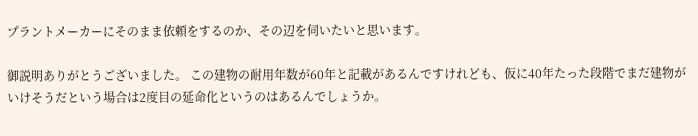プラントメーカーにそのまま依頼をするのか、その辺を伺いたいと思います。

御説明ありがとうございました。 この建物の耐用年数が60年と記載があるんですけれども、仮に40年たった段階でまだ建物がいけそうだという場合は2度目の延命化というのはあるんでしょうか。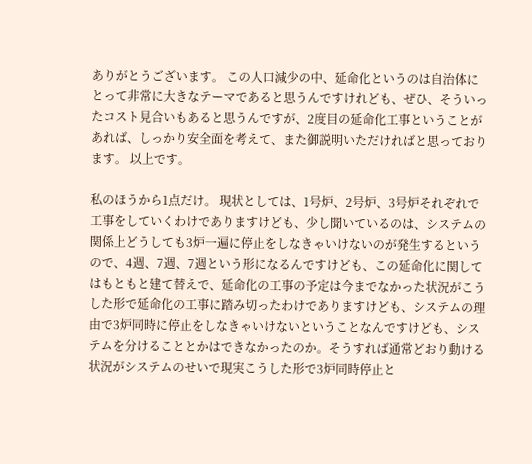ありがとうございます。 この人口減少の中、延命化というのは自治体にとって非常に大きなテーマであると思うんですけれども、ぜひ、そういったコスト見合いもあると思うんですが、2度目の延命化工事ということがあれば、しっかり安全面を考えて、また御説明いただければと思っております。 以上です。

私のほうから1点だけ。 現状としては、1号炉、2号炉、3号炉それぞれで工事をしていくわけでありますけども、少し聞いているのは、システムの関係上どうしても3炉一遍に停止をしなきゃいけないのが発生するというので、4週、7週、7週という形になるんですけども、この延命化に関してはもともと建て替えで、延命化の工事の予定は今までなかった状況がこうした形で延命化の工事に踏み切ったわけでありますけども、システムの理由で3炉同時に停止をしなきゃいけないということなんですけども、システムを分けることとかはできなかったのか。そうすれば通常どおり動ける状況がシステムのせいで現実こうした形で3炉同時停止と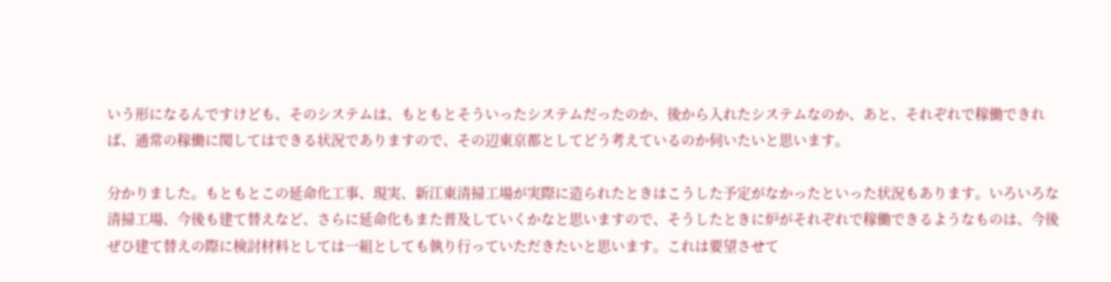いう形になるんですけども、そのシステムは、もともとそういったシステムだったのか、後から入れたシステムなのか、あと、それぞれで稼働できれば、通常の稼働に関してはできる状況でありますので、その辺東京都としてどう考えているのか伺いたいと思います。

分かりました。もともとこの延命化工事、現実、新江東清掃工場が実際に造られたときはこうした予定がなかったといった状況もあります。いろいろな清掃工場、今後も建て替えなど、さらに延命化もまた普及していくかなと思いますので、そうしたときに炉がそれぞれで稼働できるようなものは、今後ぜひ建て替えの際に検討材料としては一組としても執り行っていただきたいと思います。これは要望させて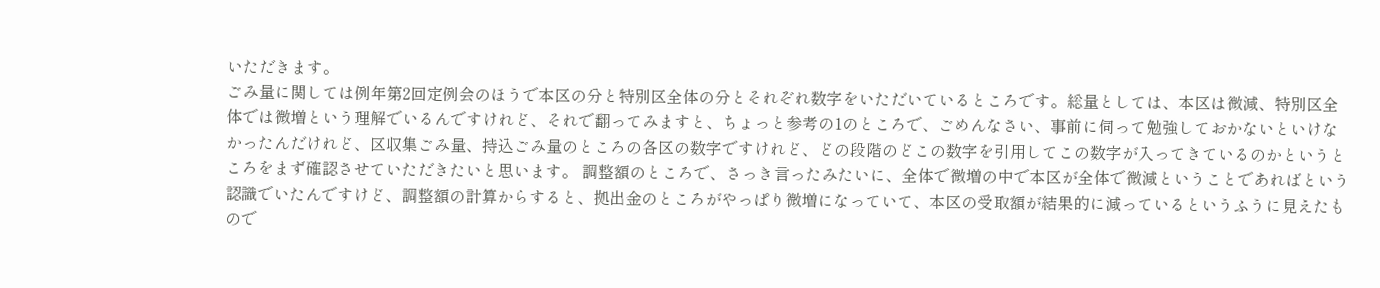いただきます。
ごみ量に関しては例年第2回定例会のほうで本区の分と特別区全体の分とそれぞれ数字をいただいているところです。総量としては、本区は微減、特別区全体では微増という理解でいるんですけれど、それで翻ってみますと、ちょっと参考の1のところで、ごめんなさい、事前に伺って勉強しておかないといけなかったんだけれど、区収集ごみ量、持込ごみ量のところの各区の数字ですけれど、どの段階のどこの数字を引用してこの数字が入ってきているのかというところをまず確認させていただきたいと思います。 調整額のところで、さっき言ったみたいに、全体で微増の中で本区が全体で微減ということであればという認識でいたんですけど、調整額の計算からすると、拠出金のところがやっぱり微増になっていて、本区の受取額が結果的に減っているというふうに見えたもので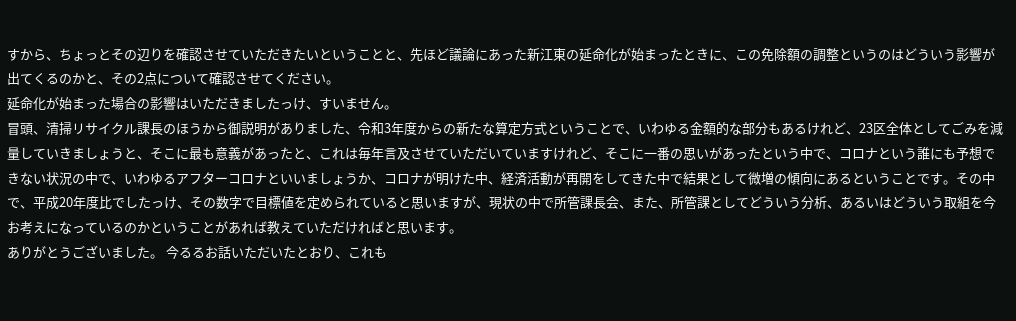すから、ちょっとその辺りを確認させていただきたいということと、先ほど議論にあった新江東の延命化が始まったときに、この免除額の調整というのはどういう影響が出てくるのかと、その2点について確認させてください。
延命化が始まった場合の影響はいただきましたっけ、すいません。
冒頭、清掃リサイクル課長のほうから御説明がありました、令和3年度からの新たな算定方式ということで、いわゆる金額的な部分もあるけれど、23区全体としてごみを減量していきましょうと、そこに最も意義があったと、これは毎年言及させていただいていますけれど、そこに一番の思いがあったという中で、コロナという誰にも予想できない状況の中で、いわゆるアフターコロナといいましょうか、コロナが明けた中、経済活動が再開をしてきた中で結果として微増の傾向にあるということです。その中で、平成20年度比でしたっけ、その数字で目標値を定められていると思いますが、現状の中で所管課長会、また、所管課としてどういう分析、あるいはどういう取組を今お考えになっているのかということがあれば教えていただければと思います。
ありがとうございました。 今るるお話いただいたとおり、これも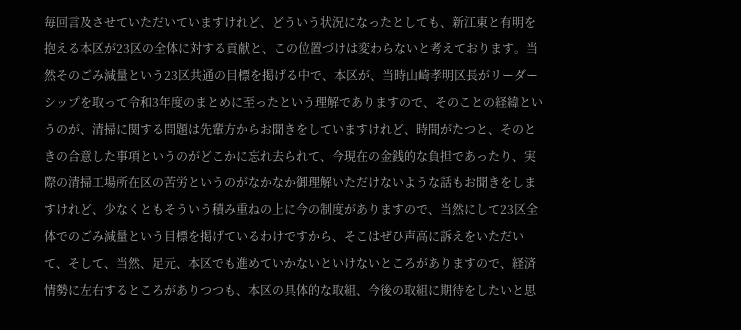毎回言及させていただいていますけれど、どういう状況になったとしても、新江東と有明を抱える本区が23区の全体に対する貢献と、この位置づけは変わらないと考えております。当然そのごみ減量という23区共通の目標を掲げる中で、本区が、当時山崎孝明区長がリーダーシップを取って令和3年度のまとめに至ったという理解でありますので、そのことの経緯というのが、清掃に関する問題は先輩方からお聞きをしていますけれど、時間がたつと、そのときの合意した事項というのがどこかに忘れ去られて、今現在の金銭的な負担であったり、実際の清掃工場所在区の苦労というのがなかなか御理解いただけないような話もお聞きをしますけれど、少なくともそういう積み重ねの上に今の制度がありますので、当然にして23区全体でのごみ減量という目標を掲げているわけですから、そこはぜひ声高に訴えをいただいて、そして、当然、足元、本区でも進めていかないといけないところがありますので、経済情勢に左右するところがありつつも、本区の具体的な取組、今後の取組に期待をしたいと思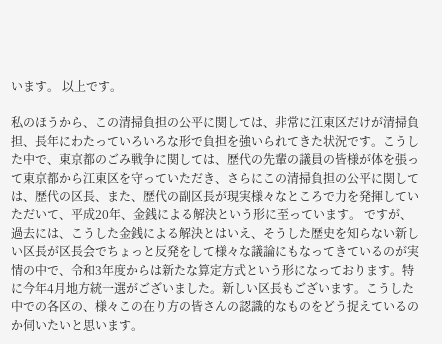います。 以上です。

私のほうから、この清掃負担の公平に関しては、非常に江東区だけが清掃負担、長年にわたっていろいろな形で負担を強いられてきた状況です。こうした中で、東京都のごみ戦争に関しては、歴代の先輩の議員の皆様が体を張って東京都から江東区を守っていただき、さらにこの清掃負担の公平に関しては、歴代の区長、また、歴代の副区長が現実様々なところで力を発揮していただいて、平成20年、金銭による解決という形に至っています。 ですが、過去には、こうした金銭による解決とはいえ、そうした歴史を知らない新しい区長が区長会でちょっと反発をして様々な議論にもなってきているのが実情の中で、令和3年度からは新たな算定方式という形になっております。特に今年4月地方統一選がございました。新しい区長もございます。こうした中での各区の、様々この在り方の皆さんの認識的なものをどう捉えているのか伺いたいと思います。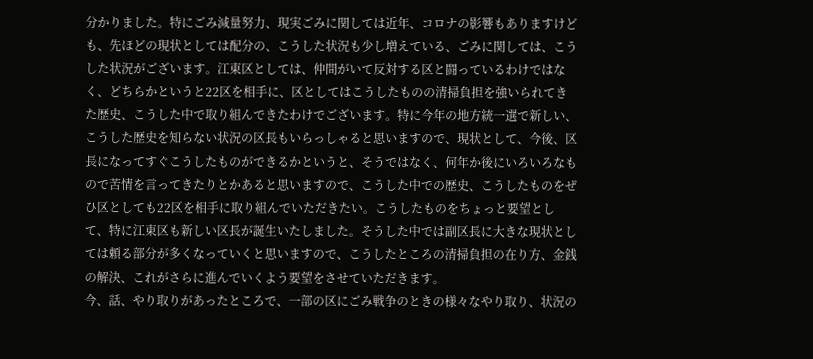分かりました。特にごみ減量努力、現実ごみに関しては近年、コロナの影響もありますけども、先ほどの現状としては配分の、こうした状況も少し増えている、ごみに関しては、こうした状況がございます。江東区としては、仲間がいて反対する区と闘っているわけではなく、どちらかというと22区を相手に、区としてはこうしたものの清掃負担を強いられてきた歴史、こうした中で取り組んできたわけでございます。特に今年の地方統一選で新しい、こうした歴史を知らない状況の区長もいらっしゃると思いますので、現状として、今後、区長になってすぐこうしたものができるかというと、そうではなく、何年か後にいろいろなもので苦情を言ってきたりとかあると思いますので、こうした中での歴史、こうしたものをぜひ区としても22区を相手に取り組んでいただきたい。こうしたものをちょっと要望として、特に江東区も新しい区長が誕生いたしました。そうした中では副区長に大きな現状としては頼る部分が多くなっていくと思いますので、こうしたところの清掃負担の在り方、金銭の解決、これがさらに進んでいくよう要望をさせていただきます。
今、話、やり取りがあったところで、一部の区にごみ戦争のときの様々なやり取り、状況の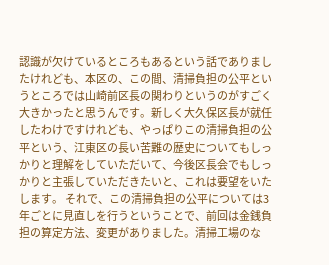認識が欠けているところもあるという話でありましたけれども、本区の、この間、清掃負担の公平というところでは山崎前区長の関わりというのがすごく大きかったと思うんです。新しく大久保区長が就任したわけですけれども、やっぱりこの清掃負担の公平という、江東区の長い苦難の歴史についてもしっかりと理解をしていただいて、今後区長会でもしっかりと主張していただきたいと、これは要望をいたします。 それで、この清掃負担の公平については3年ごとに見直しを行うということで、前回は金銭負担の算定方法、変更がありました。清掃工場のな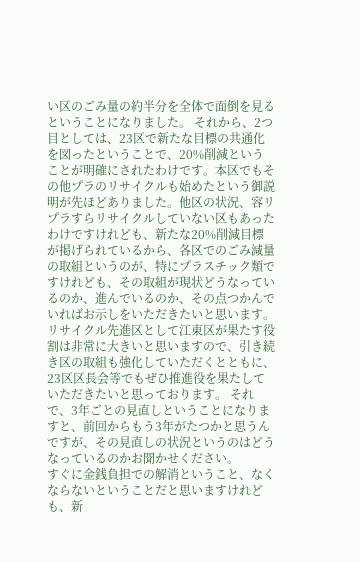い区のごみ量の約半分を全体で面倒を見るということになりました。 それから、2つ目としては、23区で新たな目標の共通化を図ったということで、20%削減ということが明確にされたわけです。本区でもその他プラのリサイクルも始めたという御説明が先ほどありました。他区の状況、容リプラすらリサイクルしていない区もあったわけですけれども、新たな20%削減目標が掲げられているから、各区でのごみ減量の取組というのが、特にプラスチック類ですけれども、その取組が現状どうなっているのか、進んでいるのか、その点つかんでいればお示しをいただきたいと思います。
リサイクル先進区として江東区が果たす役割は非常に大きいと思いますので、引き続き区の取組も強化していただくとともに、23区区長会等でもぜひ推進役を果たしていただきたいと思っております。 それで、3年ごとの見直しということになりますと、前回からもう3年がたつかと思うんですが、その見直しの状況というのはどうなっているのかお聞かせください。
すぐに金銭負担での解消ということ、なくならないということだと思いますけれども、新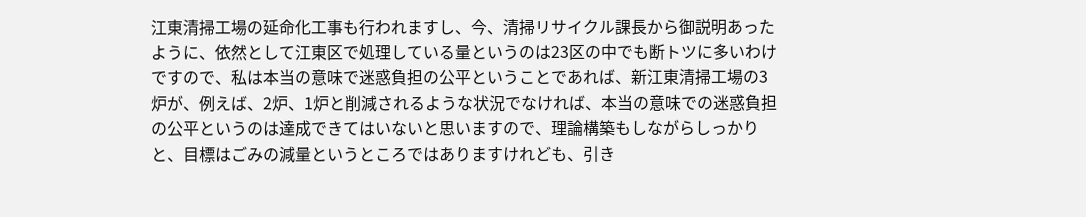江東清掃工場の延命化工事も行われますし、今、清掃リサイクル課長から御説明あったように、依然として江東区で処理している量というのは23区の中でも断トツに多いわけですので、私は本当の意味で迷惑負担の公平ということであれば、新江東清掃工場の3炉が、例えば、2炉、1炉と削減されるような状況でなければ、本当の意味での迷惑負担の公平というのは達成できてはいないと思いますので、理論構築もしながらしっかりと、目標はごみの減量というところではありますけれども、引き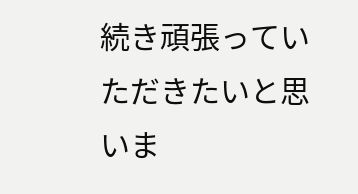続き頑張っていただきたいと思いま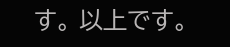す。 以上です。